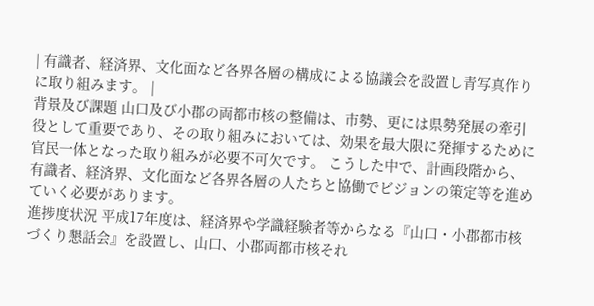| 有識者、経済界、文化面など各界各層の構成による協議会を設置し青写真作りに取り組みます。 |
背景及び課題 山口及び小郡の両都市核の整備は、市勢、更には県勢発展の牽引役として重要であり、その取り組みにおいては、効果を最大限に発揮するために官民一体となった取り組みが必要不可欠です。 こうした中で、計画段階から、有識者、経済界、文化面など各界各層の人たちと協働でビジョンの策定等を進めていく必要があります。
進捗度状況 平成17年度は、経済界や学識経験者等からなる『山口・小郡都市核づくり懇話会』を設置し、山口、小郡両都市核それ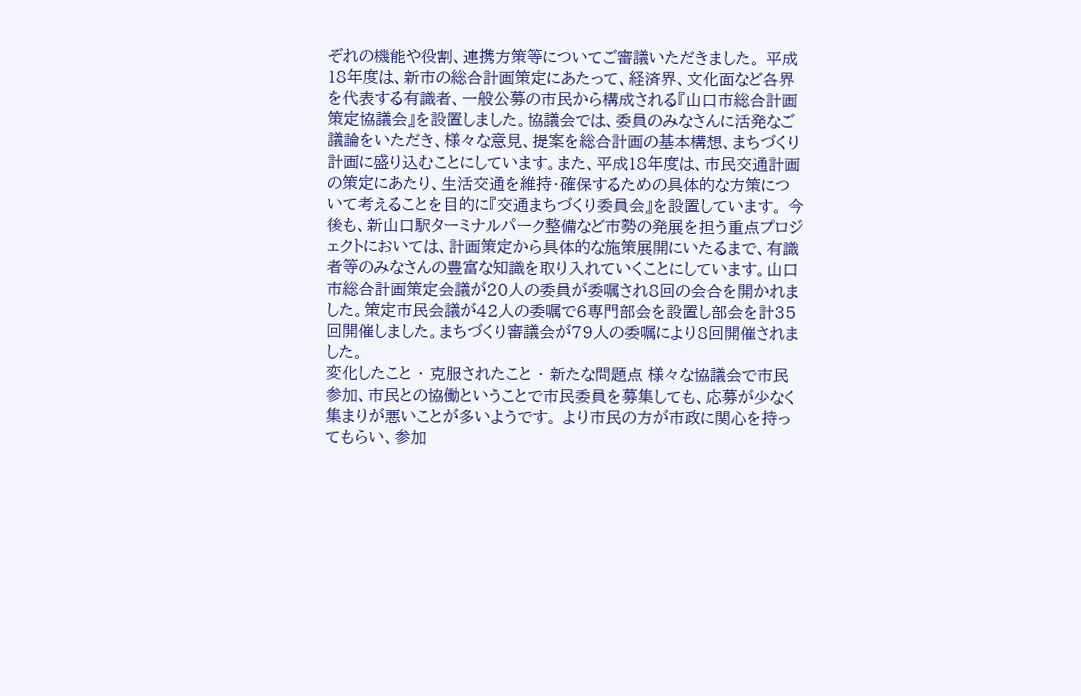ぞれの機能や役割、連携方策等についてご審議いただきました。 平成18年度は、新市の総合計画策定にあたって、経済界、文化面など各界を代表する有識者、一般公募の市民から構成される『山口市総合計画策定協議会』を設置しました。協議会では、委員のみなさんに活発なご議論をいただき、様々な意見、提案を総合計画の基本構想、まちづくり計画に盛り込むことにしています。また、平成18年度は、市民交通計画の策定にあたり、生活交通を維持・確保するための具体的な方策について考えることを目的に『交通まちづくり委員会』を設置しています。 今後も、新山口駅ターミナルパーク整備など市勢の発展を担う重点プロジェクトにおいては、計画策定から具体的な施策展開にいたるまで、有識者等のみなさんの豊富な知識を取り入れていくことにしています。山口市総合計画策定会議が20人の委員が委嘱され8回の会合を開かれました。策定市民会議が42人の委嘱で6専門部会を設置し部会を計35回開催しました。まちづくり審議会が79人の委嘱により8回開催されました。
変化したこと ・ 克服されたこと ・ 新たな問題点 様々な協議会で市民参加、市民との協働ということで市民委員を募集しても、応募が少なく集まりが悪いことが多いようです。 より市民の方が市政に関心を持ってもらい、参加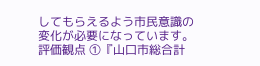してもらえるよう市民意識の変化が必要になっています。
評価観点 ①『山口市総合計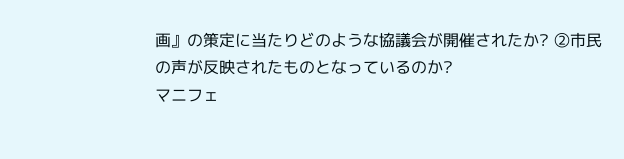画』の策定に当たりどのような協議会が開催されたか? ②市民の声が反映されたものとなっているのか?
マニフェ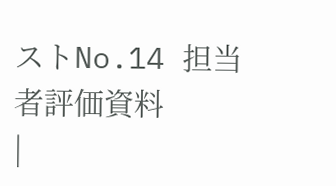ストNo.14 担当者評価資料
|